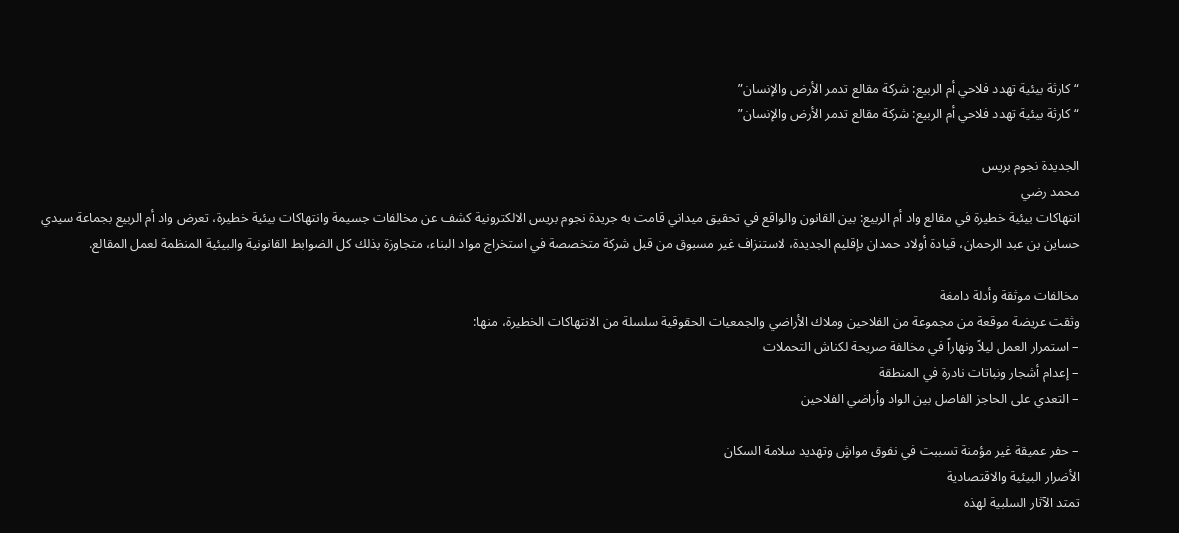“كارثة بيئية تهدد فلاحي أم الربيع: شركة مقالع تدمر الأرض والإنسان”
“كارثة بيئية تهدد فلاحي أم الربيع: شركة مقالع تدمر الأرض والإنسان”

الجديدة نجوم بريس
محمد رضي
انتهاكات بيئية خطيرة في مقالع واد أم الربيع: بين القانون والواقع في تحقيق ميداني قامت به جريدة نجوم بريس الالكترونية كشف عن مخالفات جسيمة وانتهاكات بيئية خطيرة، تعرض واد أم الربيع بجماعة سيدي حساين بن عبد الرحمان، قيادة أولاد حمدان بإقليم الجديدة، لاستنزاف غير مسبوق من قبل شركة متخصصة في استخراج مواد البناء، متجاوزة بذلك كل الضوابط القانونية والبيئية المنظمة لعمل المقالع.

مخالفات موثقة وأدلة دامغة
وثقت عريضة موقعة من مجموعة من الفلاحين وملاك الأراضي والجمعيات الحقوقية سلسلة من الانتهاكات الخطيرة، منها:
– استمرار العمل ليلاً ونهاراً في مخالفة صريحة لكناش التحملات
– إعدام أشجار ونباتات نادرة في المنطقة
– التعدي على الحاجز الفاصل بين الواد وأراضي الفلاحين

– حفر عميقة غير مؤمنة تسببت في نفوق مواشٍ وتهديد سلامة السكان
الأضرار البيئية والاقتصادية
تمتد الآثار السلبية لهذه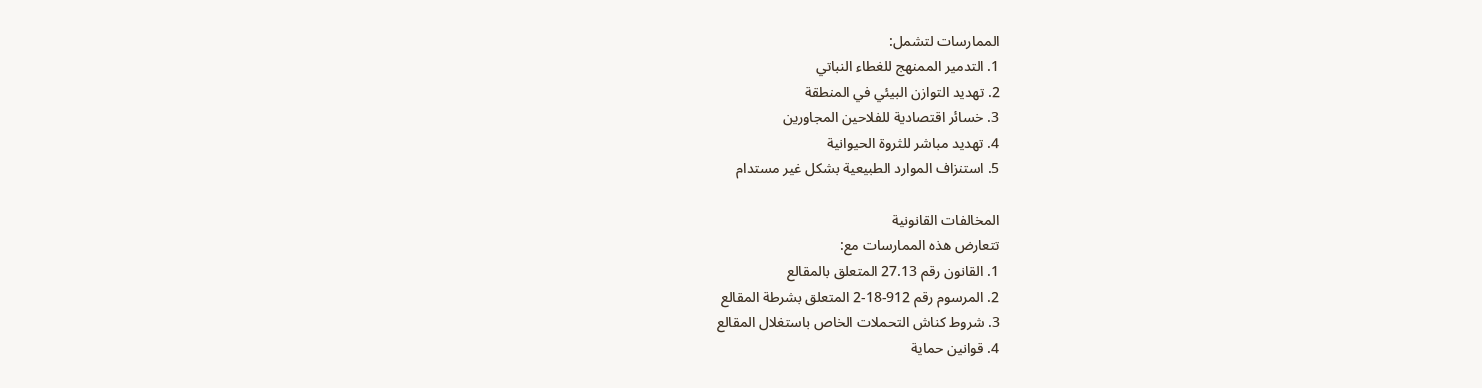الممارسات لتشمل:
1. التدمير الممنهج للغطاء النباتي
2. تهديد التوازن البيئي في المنطقة
3. خسائر اقتصادية للفلاحين المجاورين
4. تهديد مباشر للثروة الحيوانية
5. استنزاف الموارد الطبيعية بشكل غير مستدام

المخالفات القانونية
تتعارض هذه الممارسات مع:
1. القانون رقم 27.13 المتعلق بالمقالع
2. المرسوم رقم 912-18-2 المتعلق بشرطة المقالع
3. شروط كناش التحملات الخاص باستغلال المقالع
4. قوانين حماية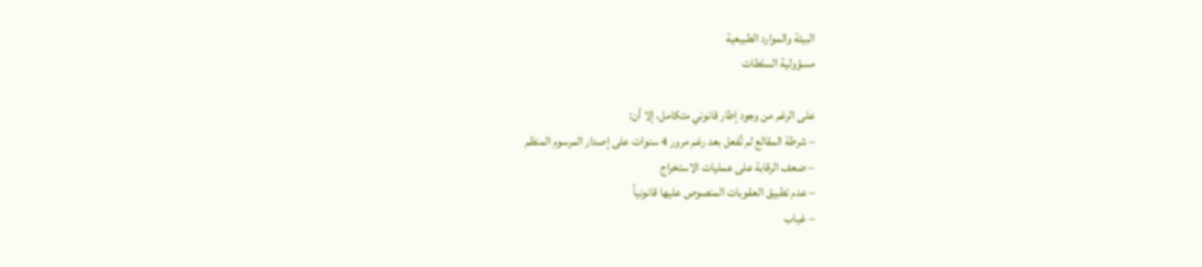البيئة والموارد الطبيعية
مسؤولية السلطات

على الرغم من وجود إطار قانوني متكامل، إلا أن:
– شرطة المقالع لم تُفعل بعد رغم مرور 4 سنوات على إصدار المرسوم المنظم
– ضعف الرقابة على عمليات الاستخراج
– عدم تطبيق العقوبات المنصوص عليها قانونياً
– غياب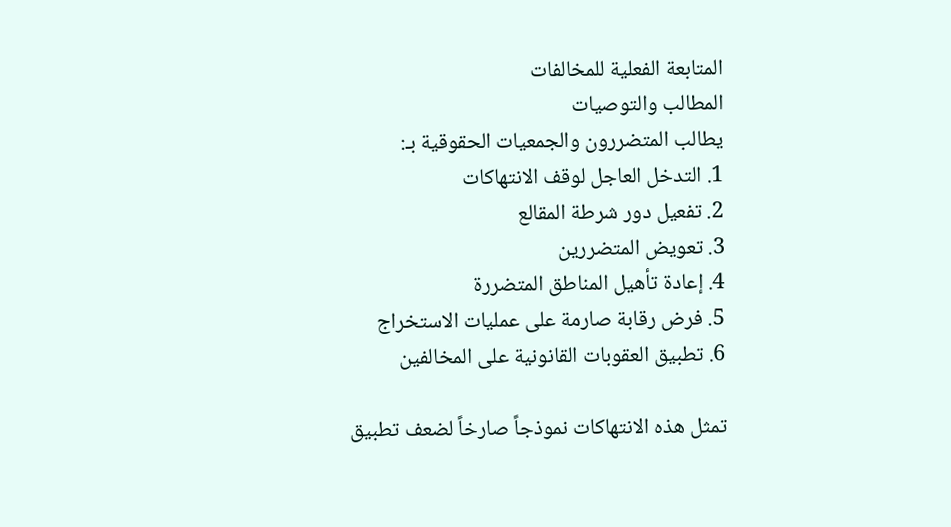المتابعة الفعلية للمخالفات
المطالب والتوصيات
يطالب المتضررون والجمعيات الحقوقية بـ:
1. التدخل العاجل لوقف الانتهاكات
2. تفعيل دور شرطة المقالع
3. تعويض المتضررين
4. إعادة تأهيل المناطق المتضررة
5. فرض رقابة صارمة على عمليات الاستخراج
6. تطبيق العقوبات القانونية على المخالفين

تمثل هذه الانتهاكات نموذجاً صارخاً لضعف تطبيق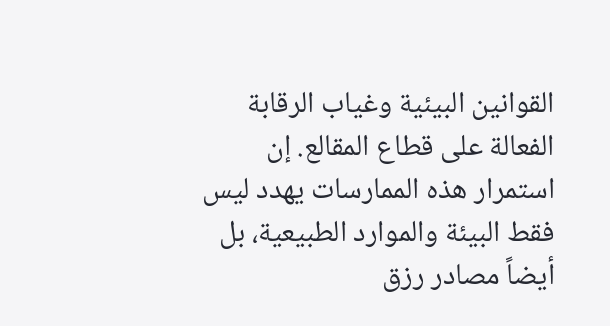القوانين البيئية وغياب الرقابة الفعالة على قطاع المقالع. إن استمرار هذه الممارسات يهدد ليس فقط البيئة والموارد الطبيعية، بل أيضاً مصادر رزق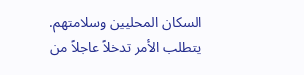السكان المحليين وسلامتهم. يتطلب الأمر تدخلاً عاجلاً من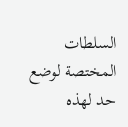السلطات المختصة لوضع حد لهذه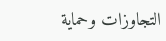التجاوزات وحماية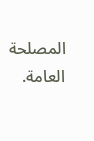المصلحة العامة.